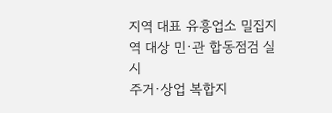지역 대표 유흥업소 밀집지역 대상 민·관 합동점검 실시
주거·상업 복합지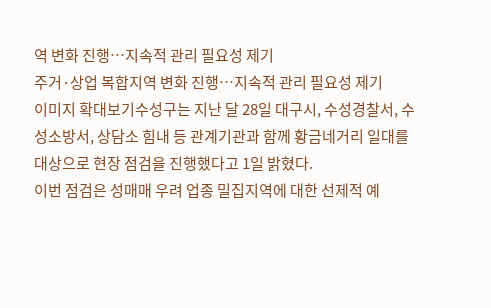역 변화 진행…지속적 관리 필요성 제기
주거·상업 복합지역 변화 진행…지속적 관리 필요성 제기
이미지 확대보기수성구는 지난 달 28일 대구시, 수성경찰서, 수성소방서, 상담소 힘내 등 관계기관과 함께 황금네거리 일대를 대상으로 현장 점검을 진행했다고 1일 밝혔다.
이번 점검은 성매매 우려 업종 밀집지역에 대한 선제적 예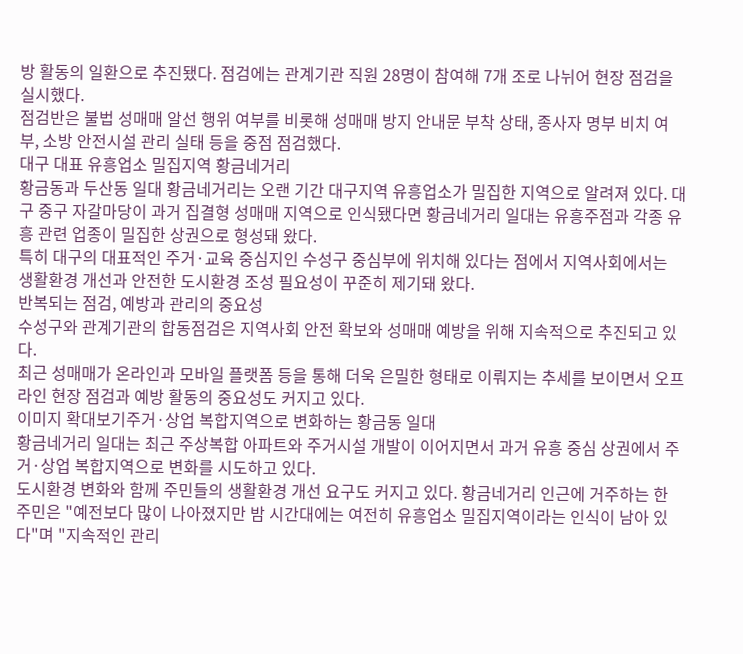방 활동의 일환으로 추진됐다. 점검에는 관계기관 직원 28명이 참여해 7개 조로 나뉘어 현장 점검을 실시했다.
점검반은 불법 성매매 알선 행위 여부를 비롯해 성매매 방지 안내문 부착 상태, 종사자 명부 비치 여부, 소방 안전시설 관리 실태 등을 중점 점검했다.
대구 대표 유흥업소 밀집지역 황금네거리
황금동과 두산동 일대 황금네거리는 오랜 기간 대구지역 유흥업소가 밀집한 지역으로 알려져 있다. 대구 중구 자갈마당이 과거 집결형 성매매 지역으로 인식됐다면 황금네거리 일대는 유흥주점과 각종 유흥 관련 업종이 밀집한 상권으로 형성돼 왔다.
특히 대구의 대표적인 주거·교육 중심지인 수성구 중심부에 위치해 있다는 점에서 지역사회에서는 생활환경 개선과 안전한 도시환경 조성 필요성이 꾸준히 제기돼 왔다.
반복되는 점검, 예방과 관리의 중요성
수성구와 관계기관의 합동점검은 지역사회 안전 확보와 성매매 예방을 위해 지속적으로 추진되고 있다.
최근 성매매가 온라인과 모바일 플랫폼 등을 통해 더욱 은밀한 형태로 이뤄지는 추세를 보이면서 오프라인 현장 점검과 예방 활동의 중요성도 커지고 있다.
이미지 확대보기주거·상업 복합지역으로 변화하는 황금동 일대
황금네거리 일대는 최근 주상복합 아파트와 주거시설 개발이 이어지면서 과거 유흥 중심 상권에서 주거·상업 복합지역으로 변화를 시도하고 있다.
도시환경 변화와 함께 주민들의 생활환경 개선 요구도 커지고 있다. 황금네거리 인근에 거주하는 한 주민은 "예전보다 많이 나아졌지만 밤 시간대에는 여전히 유흥업소 밀집지역이라는 인식이 남아 있다"며 "지속적인 관리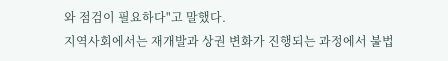와 점검이 필요하다"고 말했다.
지역사회에서는 재개발과 상권 변화가 진행되는 과정에서 불법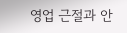영업 근절과 안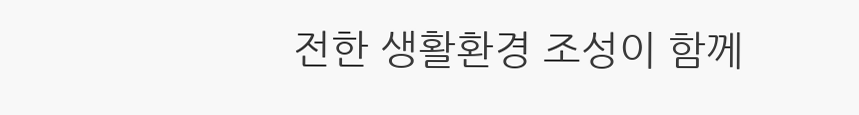전한 생활환경 조성이 함께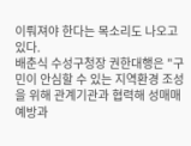이뤄져야 한다는 목소리도 나오고 있다.
배춘식 수성구청장 권한대행은 "구민이 안심할 수 있는 지역환경 조성을 위해 관계기관과 협력해 성매매 예방과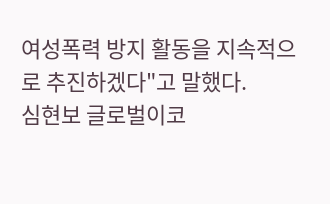여성폭력 방지 활동을 지속적으로 추진하겠다"고 말했다.
심현보 글로벌이코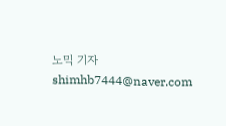노믹 기자 shimhb7444@naver.com